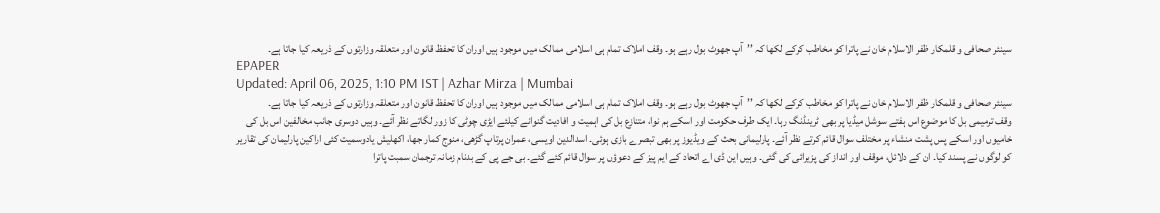سینئر صحافی و قلمکار ظفر الاسلام خان نے پاترا کو مخاطب کرکے لکھا کہ ’’آپ جھوٹ بول رہے ہو۔ وقف املاک تمام ہی اسلامی ممالک میں موجود ہیں اوران کا تحفظ قانون اور متعلقہ وزارتوں کے ذریعہ کیا جاتا ہے۔
EPAPER
Updated: April 06, 2025, 1:10 PM IST | Azhar Mirza | Mumbai
سینئر صحافی و قلمکار ظفر الاسلام خان نے پاترا کو مخاطب کرکے لکھا کہ ’’آپ جھوٹ بول رہے ہو۔ وقف املاک تمام ہی اسلامی ممالک میں موجود ہیں اوران کا تحفظ قانون اور متعلقہ وزارتوں کے ذریعہ کیا جاتا ہے۔
وقف ترمیمی بل کا موضوع اس ہفتے سوشل میڈیا پر بھی ٹرینڈنگ رہا۔ ایک طرف حکومت اور اسکے ہم نوا، متنازع بل کی اہمیت و افادیت گنوانے کیلئے ایڑی چوٹی کا زور لگاتے نظر آئے۔ وہیں دوسری جانب مخالفین اس بل کی خامیوں اور اسکے پس پشت منشاء پر مختلف سوال قائم کرتے نظر آئے۔ پارلیمانی بحث کے ویڈیوز پر بھی تبصرے بازی ہوئی۔ اسدالدین اویسی، عمران پرتاپ گڑھی، منوج کمار جھا، اکھلیش یادوسمیت کئی اراکین پارلیمان کی تقاریر کو لوگوں نے پسند کیا۔ ان کے دلائل، موقف اور انداز کی پزیرائی کی گئی۔ وہیں این ڈی اے اتحاد کے ایم پیز کے دعوؤں پر سوال قائم کئے گئے۔ بی جے پی کے بدنام زمانہ ترجمان سمبت پاترا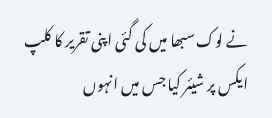نے لوک سبھا میں کی گئی اپنی تقریر کا کلپ ایکس پر شیئر کیا جس میں انہوں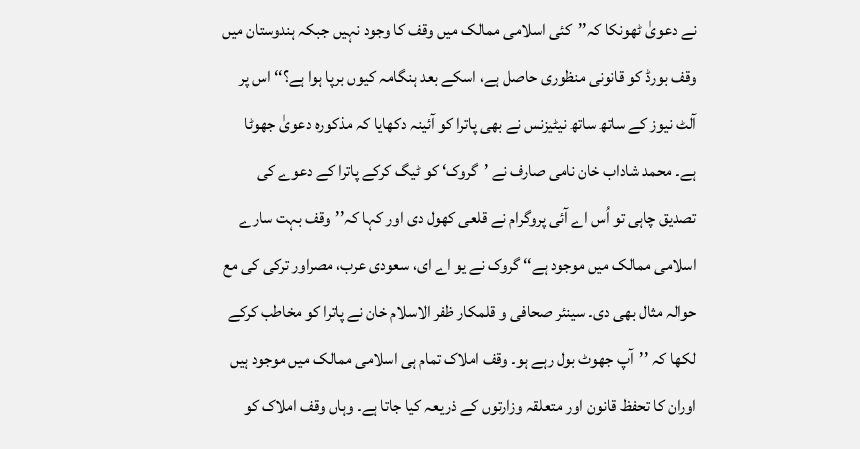نے دعویٰ ٹھونکا کہ’’کئی اسلامی ممالک میں وقف کا وجود نہیں جبکہ ہندوستان میں وقف بورڈ کو قانونی منظوری حاصل ہے، اسکے بعد ہنگامہ کیوں برپا ہوا ہے؟‘‘ اس پر آلٹ نیوز کے ساتھ ساتھ نیٹیزنس نے بھی پاترا کو آئینہ دکھایا کہ مذکورہ دعویٰ جھوٹا ہے۔ محمد شاداب خان نامی صارف نے ’گروک‘ کو ٹیگ کرکے پاترا کے دعوے کی تصدیق چاہی تو اُس اے آئی پروگرام نے قلعی کھول دی اور کہا کہ’’وقف بہت سارے اسلامی ممالک میں موجود ہے‘‘ گروک نے یو اے ای، سعودی عرب، مصراور ترکی کی مع حوالہ مثال بھی دی۔ سینئر صحافی و قلمکار ظفر الاسلام خان نے پاترا کو مخاطب کرکے لکھا کہ ’’آپ جھوٹ بول رہے ہو۔ وقف املاک تمام ہی اسلامی ممالک میں موجود ہیں اوران کا تحفظ قانون اور متعلقہ وزارتوں کے ذریعہ کیا جاتا ہے۔ وہاں وقف املاک کو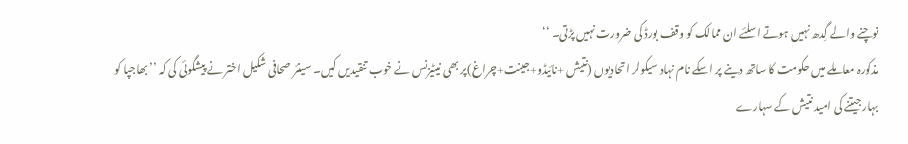نوچنے والے گِدھ نہیں ہوتے اسلئے ان ممالک کو وقف بورڈ کی ضرورت نہیں پڑتی۔ ‘‘
مذکورہ معاملے میں حکومت کا ساتھ دینے پر اسکے نام نہاد سیکولر اتحادیوں (نتیش +نائیڈو+جینت+چراغ)پر بھی نیٹیزنس نے خوب تنقیدیں کیں۔ سینئر صحافی شکیل اختر نے پیشگوئی کی کہ ’’بھاجپا کو بہار جیتنے کی امید نتیش کے سہارے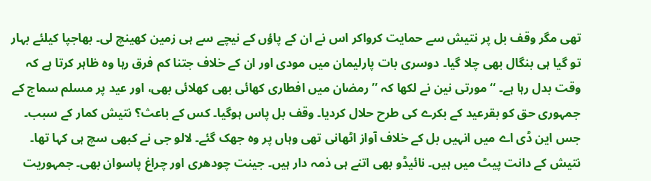تھی مگر وقف بل پر نتیش سے حمایت کرواکر اس نے ان کے پاؤں کے نیچے سے ہی زمین کھینچ لی۔ بھاجپا کیلئے بہار تو گیا ہی بنگال بھی چلا گیا۔ دوسری بات پارلیمان میں مودی اور ان کے خلاف جتنا کم فرق رہا وہ ظاہر کرتا ہے کہ وقت بدل رہا ہے۔ ‘‘ مورتی نین نے لکھا کہ ’’رمضان میں افطاری کھائی بھی کھلائی بھی، اور عید پر مسلم سماج کے جمہوری حق کو بقرعید کے بکرے کی طرح حلال کردیا۔ وقف بل پاس ہوگیا۔ کس کے باعث؟ نتیش کمار کے سبب۔ جس این ڈی اے میں انہیں بل کے خلاف آواز اٹھانی تھی وہاں پر وہ جھک گئے۔ لالو جی نے کبھی سچ ہی کہا تھا۔ نتیش کے دانت پیٹ میں ہیں۔ نائیڈو بھی اتنے ہی ذمہ دار ہیں۔ جینت چودھری اور چراغ پاسوان بھی۔ جمہوریت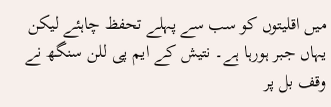میں اقلیتوں کو سب سے پہلے تحفظ چاہئے لیکن یہاں جبر ہورہا ہے۔ نتیش کے ایم پی للن سنگھ نے وقف بل پر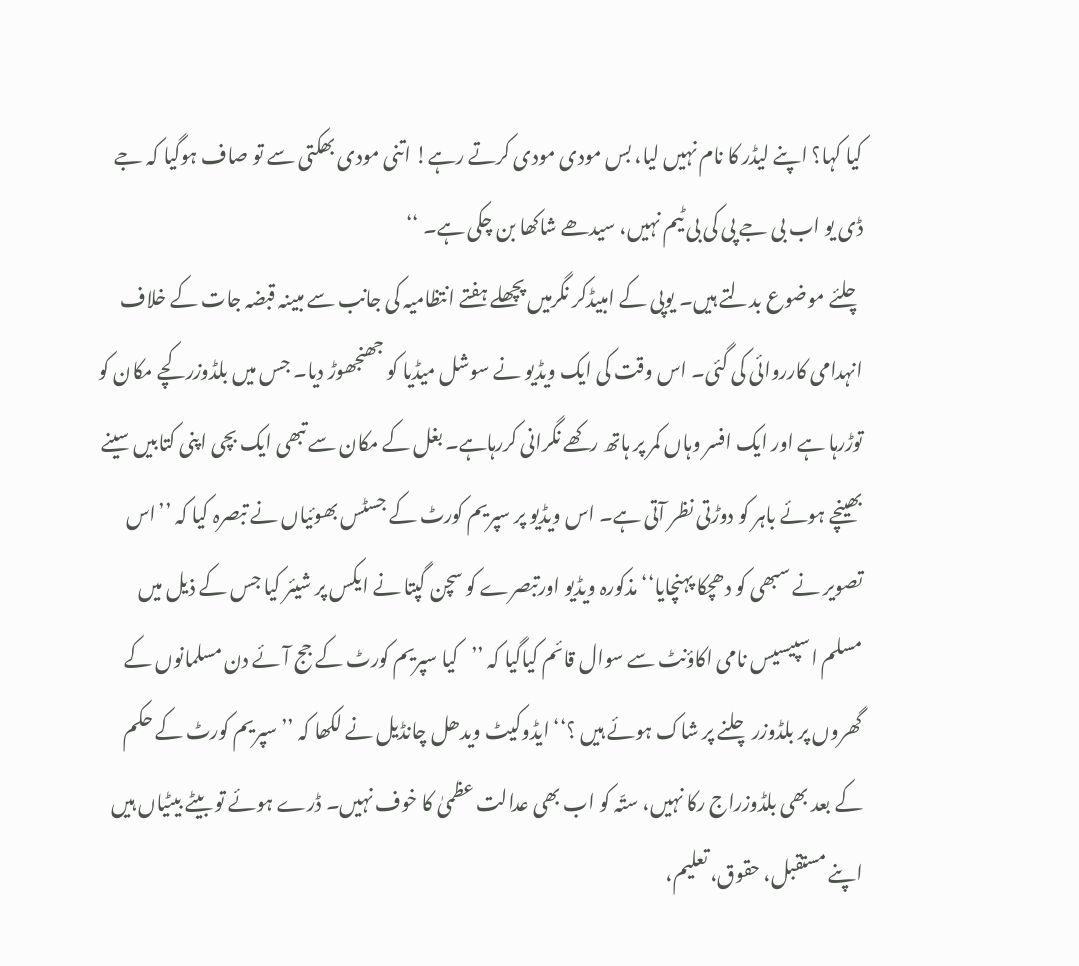کیا کہا؟ اپنے لیڈر کا نام نہیں لیا، بس مودی مودی کرتے رہے! اتنی مودی بھکتی سے تو صاف ہوگیا کہ جے ڈی یو اب بی جے پی کی بی ٹیم نہیں، سیدھے شاکھا بن چکی ہے۔ ‘‘
چلئے موضوع بدلتے ہیں۔ یوپی کے امبیڈکر نگرمیں پچھلے ہفتے انتظامیہ کی جانب سے مبینہ قبضہ جات کے خلاف انہدامی کارروائی کی گئی۔ اس وقت کی ایک ویڈیو نے سوشل میڈیا کو جھنجھوڑ دیا۔ جس میں بلڈوزر کچے مکان کو توڑرہا ہے اور ایک افسر وہاں کمر پر ہاتھ رکھے نگرانی کررہاہے۔ بغل کے مکان سے تبھی ایک بچی اپنی کتابیں سینے بھینچے ہوئے باہر کو دوڑتی نظر آتی ہے۔ اس ویڈیو پر سپریم کورٹ کے جسٹس بھوئیاں نے تبصرہ کیا کہ ’’اس تصویر نے سبھی کو دھچکا پہنچایا‘‘ مذکورہ ویڈیو اورتبصرے کو سچن گپتا نے ایکس پر شیئر کیا جس کے ذیل میں مسلم اسپیسیس نامی اکاؤنٹ سے سوال قائم کیاگیا کہ ’’کیا سپریم کورٹ کے جج آئے دن مسلمانوں کے گھروں پر بلڈوزر چلنے پر شاک ہوئے ہیں ؟‘‘ ایڈوکیٹ ویدھل چانڈیل نے لکھا کہ ’’سپریم کورٹ کے حکم کے بعد بھی بلڈوزراج رکا نہیں، ستّہ کو اب بھی عدالت عظمیٰ کا خوف نہیں۔ ڈرے ہوئے تو بیٹے بیٹیاں ہیں اپنے مستقبل، حقوق، تعلیم،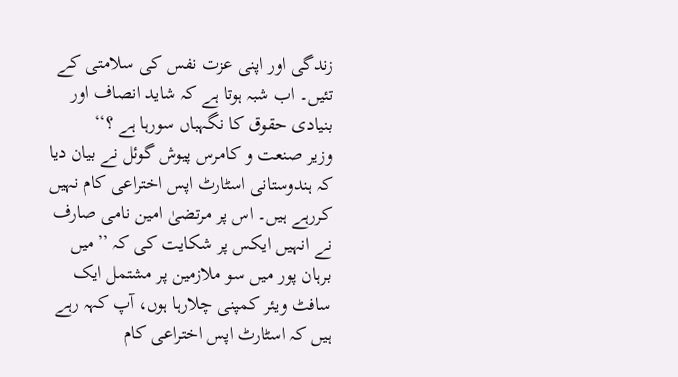زندگی اور اپنی عزت نفس کی سلامتی کے تئیں۔ اب شبہ ہوتا ہے کہ شاید انصاف اور بنیادی حقوق کا نگہباں سورہا ہے ؟‘‘
وزیر صنعت و کامرس پیوش گوئل نے بیان دیا کہ ہندوستانی اسٹارٹ اپس اختراعی کام نہیں کررہے ہیں۔ اس پر مرتضیٰ امین نامی صارف نے انہیں ایکس پر شکایت کی کہ ’’میں برہان پور میں سو ملازمین پر مشتمل ایک سافٹ ویئر کمپنی چلارہا ہوں، آپ کہہ رہے ہیں کہ اسٹارٹ اپس اختراعی کام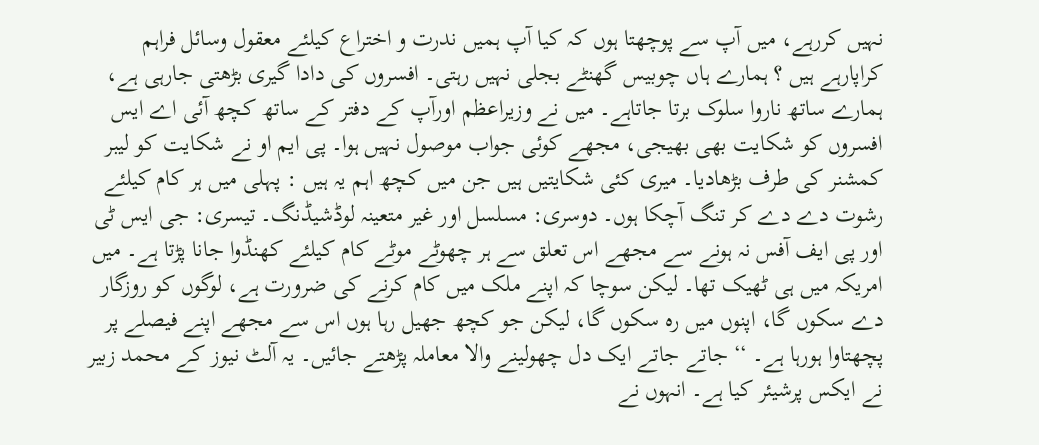نہیں کررہے، میں آپ سے پوچھتا ہوں کہ کیا آپ ہمیں ندرت و اختراع کیلئے معقول وسائل فراہم کراپارہے ہیں ؟ ہمارے ہاں چوبیس گھنٹے بجلی نہیں رہتی۔ افسروں کی دادا گیری بڑھتی جارہی ہے، ہمارے ساتھ ناروا سلوک برتا جاتاہے۔ میں نے وزیراعظم اورآپ کے دفتر کے ساتھ کچھ آئی اے ایس افسروں کو شکایت بھی بھیجی، مجھے کوئی جواب موصول نہیں ہوا۔ پی ایم او نے شکایت کو لیبر کمشنر کی طرف بڑھادیا۔ میری کئی شکایتیں ہیں جن میں کچھ اہم یہ ہیں : پہلی میں ہر کام کیلئے رشوت دے دے کر تنگ آچکا ہوں۔ دوسری: مسلسل اور غیر متعینہ لوڈشیڈنگ۔ تیسری: جی ایس ٹی اور پی ایف آفس نہ ہونے سے مجھے اس تعلق سے ہر چھوٹے موٹے کام کیلئے کھنڈوا جانا پڑتا ہے۔ میں امریکہ میں ہی ٹھیک تھا۔ لیکن سوچا کہ اپنے ملک میں کام کرنے کی ضرورت ہے، لوگوں کو روزگار دے سکوں گا، اپنوں میں رہ سکوں گا، لیکن جو کچھ جھیل رہا ہوں اس سے مجھے اپنے فیصلے پر پچھتاوا ہورہا ہے۔ ‘‘ جاتے جاتے ایک دل چھولینے والا معاملہ پڑھتے جائیں۔ یہ آلٹ نیوز کے محمد زبیر نے ایکس پرشیئر کیا ہے۔ انہوں نے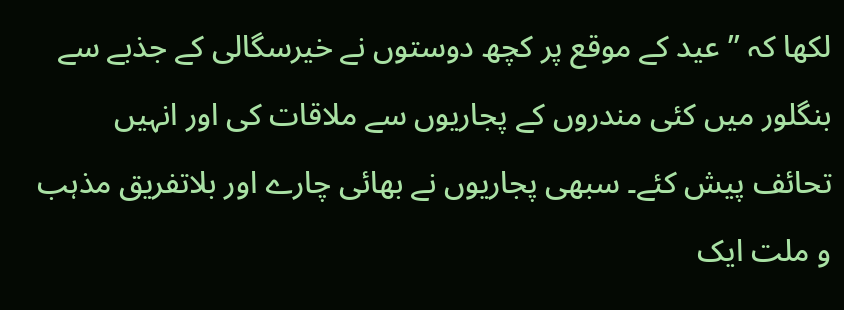لکھا کہ ’’عید کے موقع پر کچھ دوستوں نے خیرسگالی کے جذبے سے بنگلور میں کئی مندروں کے پجاریوں سے ملاقات کی اور انہیں تحائف پیش کئے۔ سبھی پجاریوں نے بھائی چارے اور بلاتفریق مذہب و ملت ایک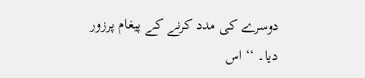دوسرے کی مدد کرنے کے پیغام پرزور دیا۔ ‘‘ اس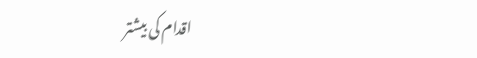اقدام کی بیشتر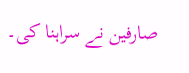صارفین نے سراہنا کی۔